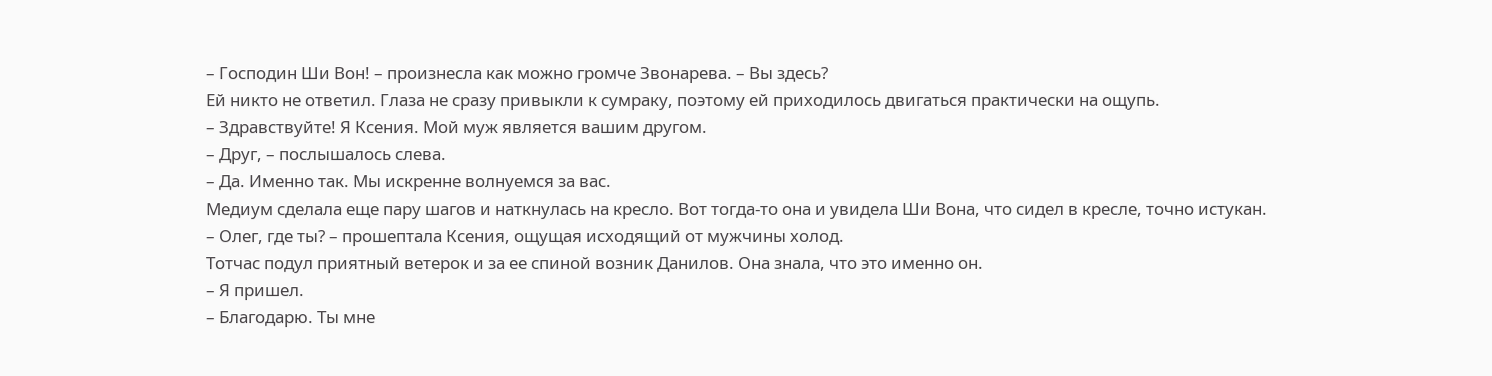– Господин Ши Вон! – произнесла как можно громче Звонарева. – Вы здесь?
Ей никто не ответил. Глаза не сразу привыкли к сумраку, поэтому ей приходилось двигаться практически на ощупь.
– Здравствуйте! Я Ксения. Мой муж является вашим другом.
– Друг, – послышалось слева.
– Да. Именно так. Мы искренне волнуемся за вас.
Медиум сделала еще пару шагов и наткнулась на кресло. Вот тогда-то она и увидела Ши Вона, что сидел в кресле, точно истукан.
– Олег, где ты? – прошептала Ксения, ощущая исходящий от мужчины холод.
Тотчас подул приятный ветерок и за ее спиной возник Данилов. Она знала, что это именно он.
– Я пришел.
– Благодарю. Ты мне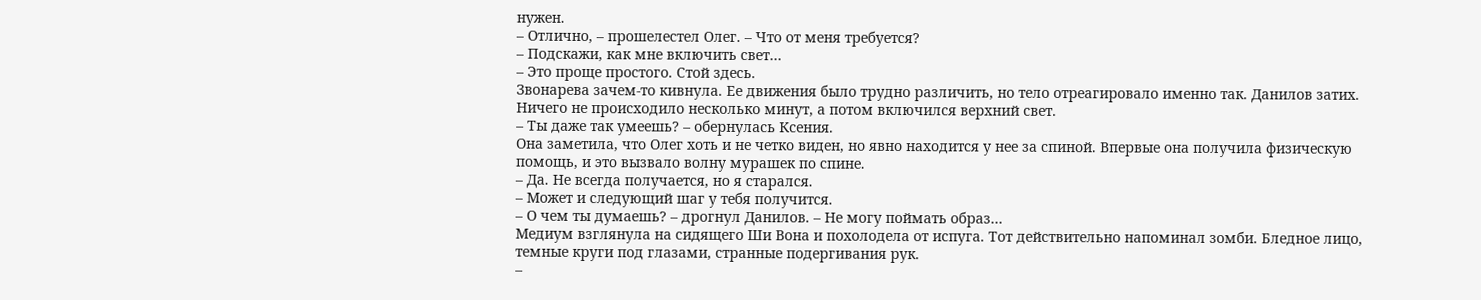нужен.
– Отлично, – прошелестел Олег. – Что от меня требуется?
– Подскажи, как мне включить свет…
– Это проще простого. Стой здесь.
Звонарева зачем-то кивнула. Ее движения было трудно различить, но тело отреагировало именно так. Данилов затих. Ничего не происходило несколько минут, а потом включился верхний свет.
– Ты даже так умеешь? – обернулась Ксения.
Она заметила, что Олег хоть и не четко виден, но явно находится у нее за спиной. Впервые она получила физическую помощь, и это вызвало волну мурашек по спине.
– Да. Не всегда получается, но я старался.
– Может и следующий шаг у тебя получится.
– О чем ты думаешь? – дрогнул Данилов. – Не могу поймать образ…
Медиум взглянула на сидящего Ши Вона и похолодела от испуга. Тот действительно напоминал зомби. Бледное лицо, темные круги под глазами, странные подергивания рук.
–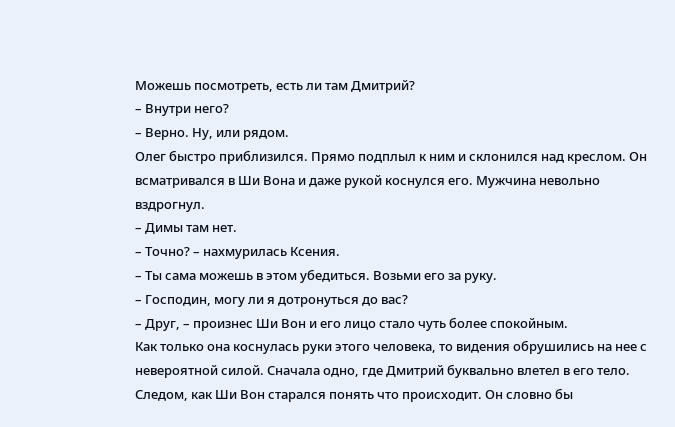Можешь посмотреть, есть ли там Дмитрий?
– Внутри него?
– Верно. Ну, или рядом.
Олег быстро приблизился. Прямо подплыл к ним и склонился над креслом. Он всматривался в Ши Вона и даже рукой коснулся его. Мужчина невольно вздрогнул.
– Димы там нет.
– Точно? – нахмурилась Ксения.
– Ты сама можешь в этом убедиться. Возьми его за руку.
– Господин, могу ли я дотронуться до вас?
– Друг, – произнес Ши Вон и его лицо стало чуть более спокойным.
Как только она коснулась руки этого человека, то видения обрушились на нее с невероятной силой. Сначала одно, где Дмитрий буквально влетел в его тело. Следом, как Ши Вон старался понять что происходит. Он словно бы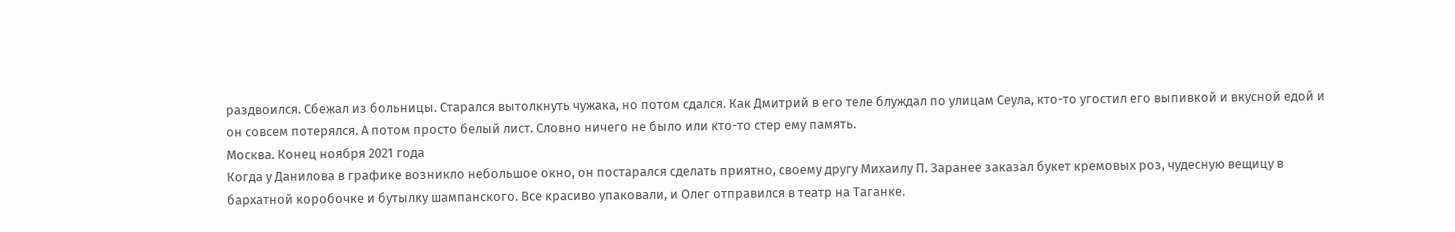раздвоился. Сбежал из больницы. Старался вытолкнуть чужака, но потом сдался. Как Дмитрий в его теле блуждал по улицам Сеула, кто-то угостил его выпивкой и вкусной едой и он совсем потерялся. А потом просто белый лист. Словно ничего не было или кто-то стер ему память.
Москва. Конец ноября 2021 года
Когда у Данилова в графике возникло небольшое окно, он постарался сделать приятно, своему другу Михаилу П. Заранее заказал букет кремовых роз, чудесную вещицу в бархатной коробочке и бутылку шампанского. Все красиво упаковали, и Олег отправился в театр на Таганке.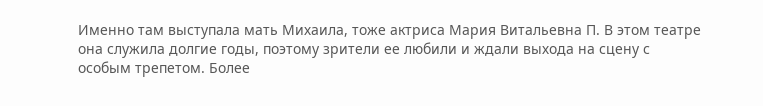Именно там выступала мать Михаила, тоже актриса Мария Витальевна П. В этом театре она служила долгие годы, поэтому зрители ее любили и ждали выхода на сцену с особым трепетом. Более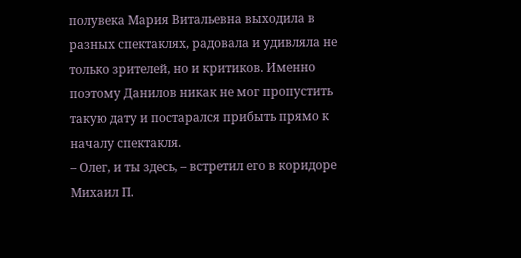полувека Мария Витальевна выходила в разных спектаклях, радовала и удивляла не только зрителей, но и критиков. Именно поэтому Данилов никак не мог пропустить такую дату и постарался прибыть прямо к началу спектакля.
– Олег, и ты здесь, – встретил его в коридоре Михаил П.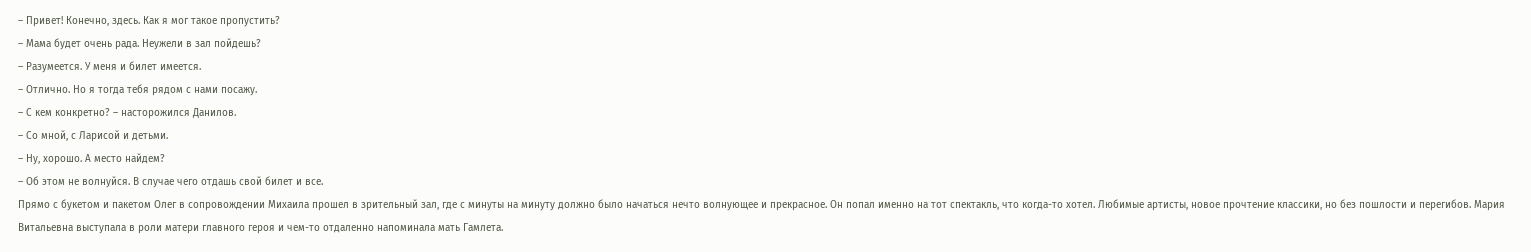– Привет! Конечно, здесь. Как я мог такое пропустить?
– Мама будет очень рада. Неужели в зал пойдешь?
– Разумеется. У меня и билет имеется.
– Отлично. Но я тогда тебя рядом с нами посажу.
– С кем конкретно? – насторожился Данилов.
– Со мной, с Ларисой и детьми.
– Ну, хорошо. А место найдем?
– Об этом не волнуйся. В случае чего отдашь свой билет и все.
Прямо с букетом и пакетом Олег в сопровождении Михаила прошел в зрительный зал, где с минуты на минуту должно было начаться нечто волнующее и прекрасное. Он попал именно на тот спектакль, что когда-то хотел. Любимые артисты, новое прочтение классики, но без пошлости и перегибов. Мария Витальевна выступала в роли матери главного героя и чем-то отдаленно напоминала мать Гамлета.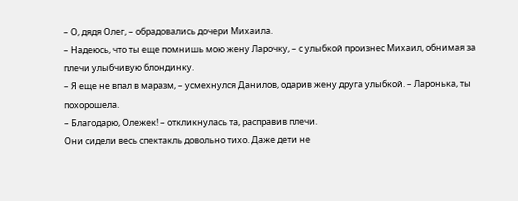– О, дядя Олег, – обрадовались дочери Михаила.
– Надеюсь, что ты еще помнишь мою жену Ларочку, – с улыбкой произнес Михаил, обнимая за плечи улыбчивую блондинку.
– Я еще не впал в маразм, – усмехнулся Данилов, одарив жену друга улыбкой. – Ларонька, ты похорошела.
– Благодарю, Олежек! – откликнулась та, расправив плечи.
Они сидели весь спектакль довольно тихо. Даже дети не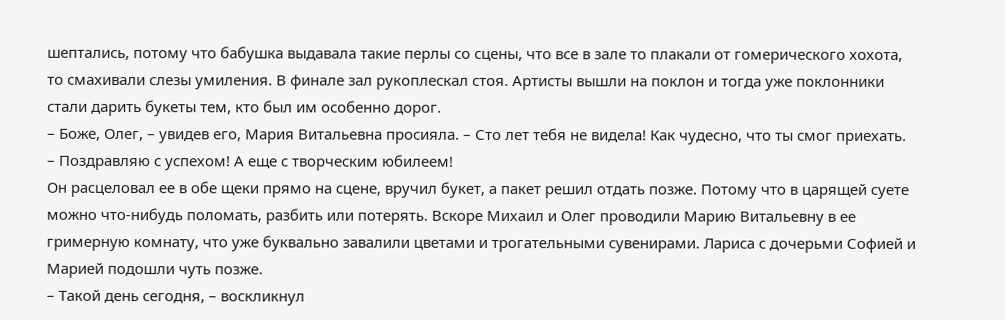шептались, потому что бабушка выдавала такие перлы со сцены, что все в зале то плакали от гомерического хохота, то смахивали слезы умиления. В финале зал рукоплескал стоя. Артисты вышли на поклон и тогда уже поклонники стали дарить букеты тем, кто был им особенно дорог.
– Боже, Олег, – увидев его, Мария Витальевна просияла. – Сто лет тебя не видела! Как чудесно, что ты смог приехать.
– Поздравляю с успехом! А еще с творческим юбилеем!
Он расцеловал ее в обе щеки прямо на сцене, вручил букет, а пакет решил отдать позже. Потому что в царящей суете можно что-нибудь поломать, разбить или потерять. Вскоре Михаил и Олег проводили Марию Витальевну в ее гримерную комнату, что уже буквально завалили цветами и трогательными сувенирами. Лариса с дочерьми Софией и Марией подошли чуть позже.
– Такой день сегодня, – воскликнул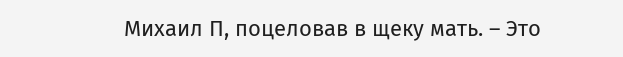Михаил П, поцеловав в щеку мать. – Это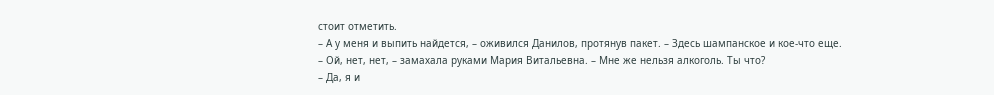стоит отметить.
– А у меня и выпить найдется, – оживился Данилов, протянув пакет. – Здесь шампанское и кое-что еще.
– Ой, нет, нет, – замахала руками Мария Витальевна. – Мне же нельзя алкоголь. Ты что?
– Да, я и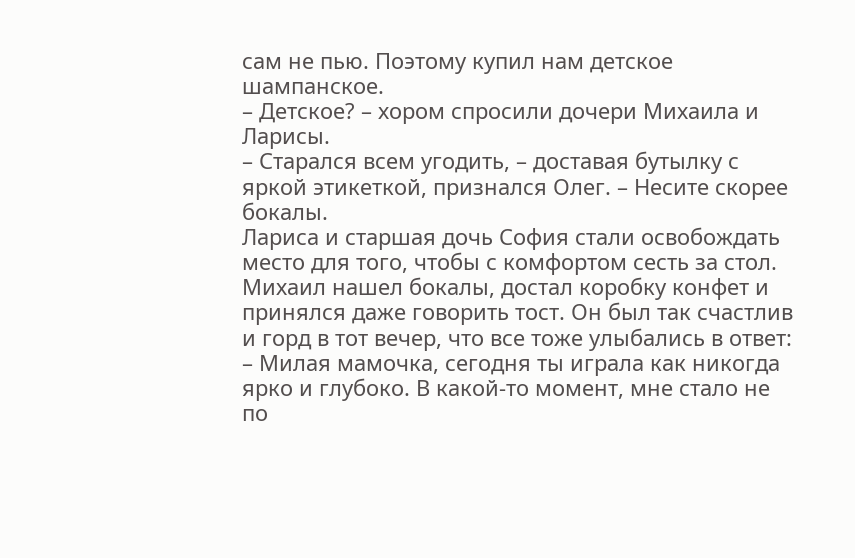сам не пью. Поэтому купил нам детское шампанское.
– Детское? – хором спросили дочери Михаила и Ларисы.
– Старался всем угодить, – доставая бутылку с яркой этикеткой, признался Олег. – Несите скорее бокалы.
Лариса и старшая дочь София стали освобождать место для того, чтобы с комфортом сесть за стол. Михаил нашел бокалы, достал коробку конфет и принялся даже говорить тост. Он был так счастлив и горд в тот вечер, что все тоже улыбались в ответ:
– Милая мамочка, сегодня ты играла как никогда ярко и глубоко. В какой-то момент, мне стало не по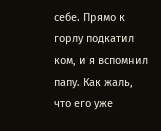себе. Прямо к горлу подкатил ком, и я вспомнил папу. Как жаль, что его уже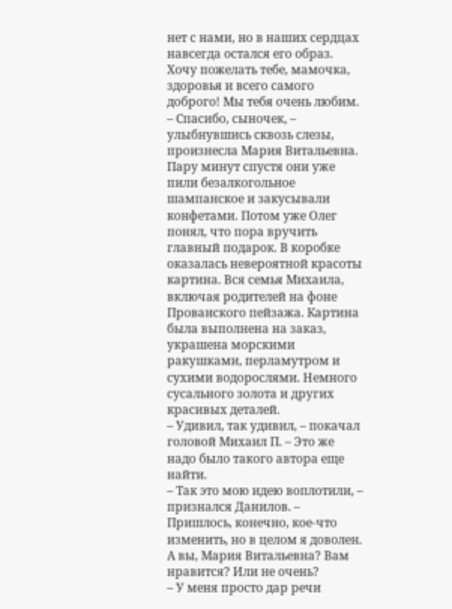нет с нами, но в наших сердцах навсегда остался его образ. Хочу пожелать тебе, мамочка, здоровья и всего самого доброго! Мы тебя очень любим.
– Спасибо, сыночек, – улыбнувшись сквозь слезы, произнесла Мария Витальевна.
Пару минут спустя они уже пили безалкогольное шампанское и закусывали конфетами. Потом уже Олег понял, что пора вручить главный подарок. В коробке оказалась невероятной красоты картина. Вся семья Михаила, включая родителей на фоне Прованского пейзажа. Картина была выполнена на заказ, украшена морскими ракушками, перламутром и сухими водорослями. Немного сусального золота и других красивых деталей.
– Удивил, так удивил, – покачал головой Михаил П. – Это же надо было такого автора еще найти.
– Так это мою идею воплотили, – признался Данилов. – Пришлось, конечно, кое-что изменить, но в целом я доволен. А вы, Мария Витальевна? Вам нравится? Или не очень?
– У меня просто дар речи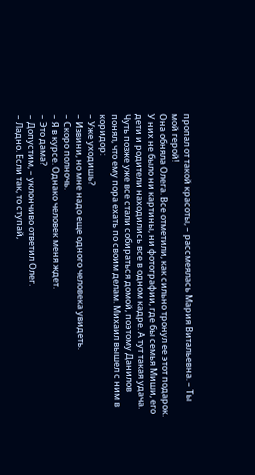пропал от такой красоты, – рассмеялась Мария Витальевна. – Ты мой герой!
Она обняла Олега. Все отметили, как сильно тронул ее этот подарок. У них не было ни картины, ни фотографии, где бы семья Миши, его дети и родители находились все в одном кадре. А тут такая удача. Чуть позже уже все стали собираться домой, поэтому Данилов понял, что ему пора ехать по своим делам. Михаил вышел с ним в коридор:
– Уже уходишь?
– Извини, но мне надо еще одного человека увидеть.
– Скоро полночь.
– Я в курсе. Однако человек меня ждет.
– Это дама?
– Допустим, – уклончиво ответил Олег.
– Ладно. Если так, то ступай,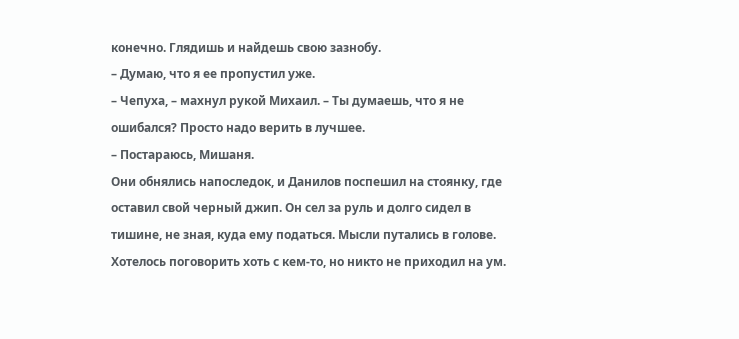конечно. Глядишь и найдешь свою зазнобу.
– Думаю, что я ее пропустил уже.
– Чепуха, – махнул рукой Михаил. – Ты думаешь, что я не ошибался? Просто надо верить в лучшее.
– Постараюсь, Мишаня.
Они обнялись напоследок, и Данилов поспешил на стоянку, где оставил свой черный джип. Он сел за руль и долго сидел в тишине, не зная, куда ему податься. Мысли путались в голове. Хотелось поговорить хоть с кем-то, но никто не приходил на ум.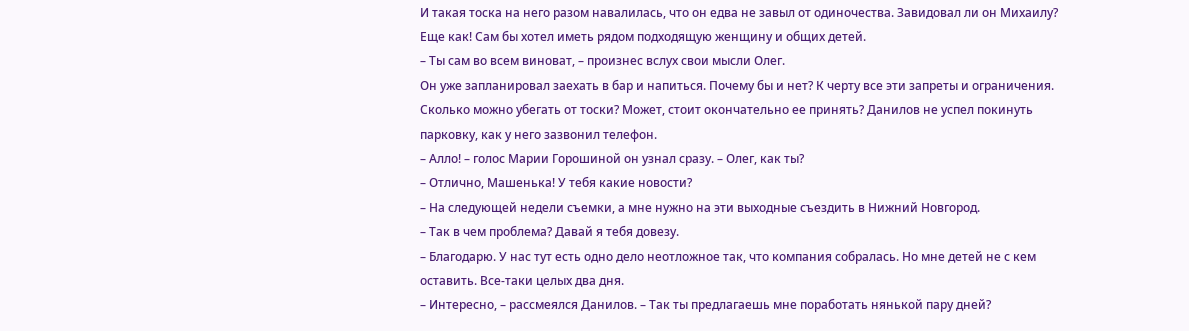И такая тоска на него разом навалилась, что он едва не завыл от одиночества. Завидовал ли он Михаилу? Еще как! Сам бы хотел иметь рядом подходящую женщину и общих детей.
– Ты сам во всем виноват, – произнес вслух свои мысли Олег.
Он уже запланировал заехать в бар и напиться. Почему бы и нет? К черту все эти запреты и ограничения. Сколько можно убегать от тоски? Может, стоит окончательно ее принять? Данилов не успел покинуть парковку, как у него зазвонил телефон.
– Алло! – голос Марии Горошиной он узнал сразу. – Олег, как ты?
– Отлично, Машенька! У тебя какие новости?
– На следующей недели съемки, а мне нужно на эти выходные съездить в Нижний Новгород.
– Так в чем проблема? Давай я тебя довезу.
– Благодарю. У нас тут есть одно дело неотложное так, что компания собралась. Но мне детей не с кем оставить. Все-таки целых два дня.
– Интересно, – рассмеялся Данилов. – Так ты предлагаешь мне поработать нянькой пару дней?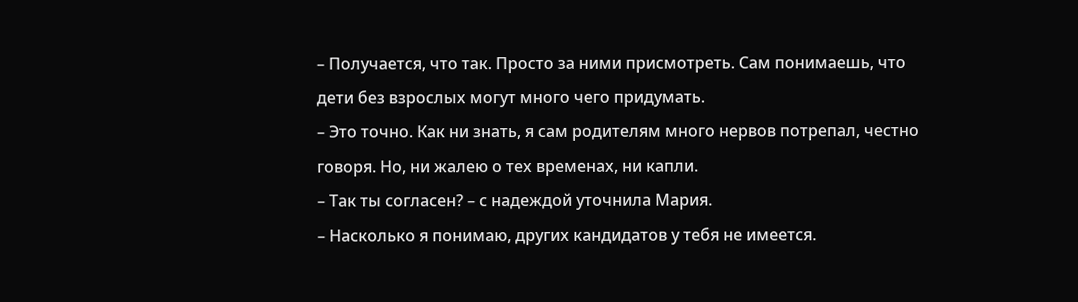– Получается, что так. Просто за ними присмотреть. Сам понимаешь, что дети без взрослых могут много чего придумать.
– Это точно. Как ни знать, я сам родителям много нервов потрепал, честно говоря. Но, ни жалею о тех временах, ни капли.
– Так ты согласен? – с надеждой уточнила Мария.
– Насколько я понимаю, других кандидатов у тебя не имеется.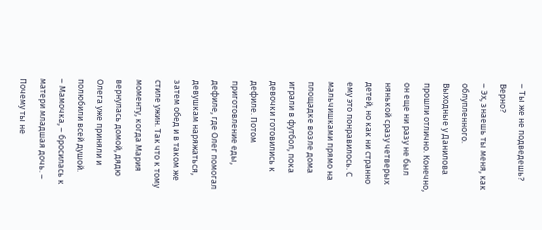– Ты же не подведешь? Верно?
– Эх, знаешь ты меня, как облупленного.
Выходные у Данилова прошли отлично. Конечно, он еще ни разу не был нянькой сразу четверых детей, но как ни странно ему это понравилось. С мальчишками прямо на площадке возле дома играли в футбол, пока девочки готовились к дефиле. Потом приготовление еды, дефиле, где Олег помогал девушкам наряжаться, затем обед и в таком же стиле ужин. Так что к тому моменту, когда Мария вернулась домой, дядю Олега уже приняли и полюбили всей душой.
– Мамочка, – бросилась к матери младшая дочь. – Почему ты не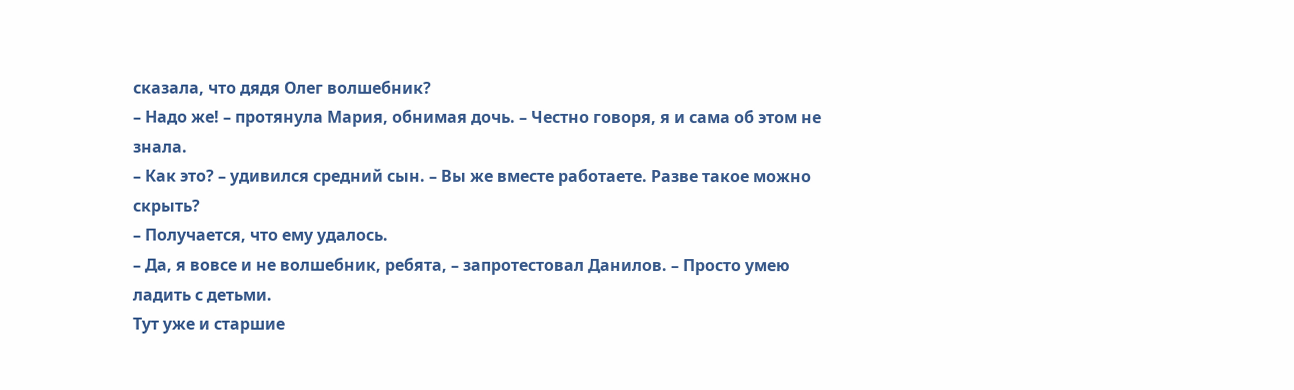сказала, что дядя Олег волшебник?
– Надо же! – протянула Мария, обнимая дочь. – Честно говоря, я и сама об этом не знала.
– Как это? – удивился средний сын. – Вы же вместе работаете. Разве такое можно скрыть?
– Получается, что ему удалось.
– Да, я вовсе и не волшебник, ребята, – запротестовал Данилов. – Просто умею ладить с детьми.
Тут уже и старшие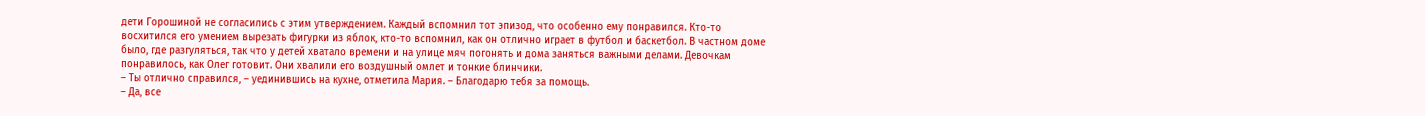дети Горошиной не согласились с этим утверждением. Каждый вспомнил тот эпизод, что особенно ему понравился. Кто-то восхитился его умением вырезать фигурки из яблок, кто-то вспомнил, как он отлично играет в футбол и баскетбол. В частном доме было, где разгуляться, так что у детей хватало времени и на улице мяч погонять и дома заняться важными делами. Девочкам понравилось, как Олег готовит. Они хвалили его воздушный омлет и тонкие блинчики.
– Ты отлично справился, – уединившись на кухне, отметила Мария. – Благодарю тебя за помощь.
– Да, все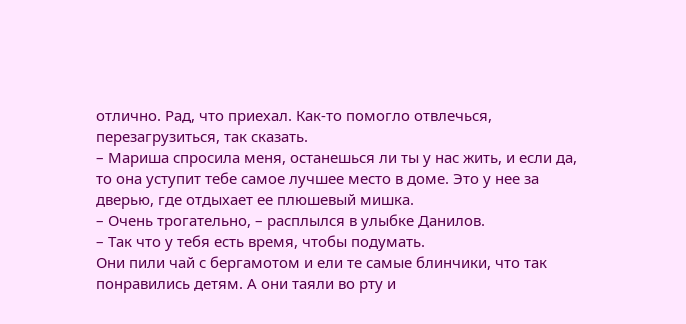отлично. Рад, что приехал. Как-то помогло отвлечься, перезагрузиться, так сказать.
– Мариша спросила меня, останешься ли ты у нас жить, и если да, то она уступит тебе самое лучшее место в доме. Это у нее за дверью, где отдыхает ее плюшевый мишка.
– Очень трогательно, – расплылся в улыбке Данилов.
– Так что у тебя есть время, чтобы подумать.
Они пили чай с бергамотом и ели те самые блинчики, что так понравились детям. А они таяли во рту и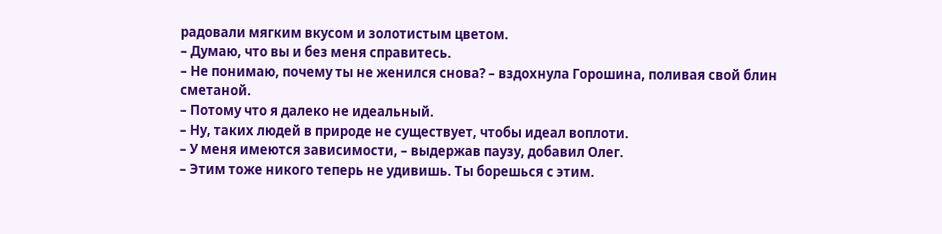радовали мягким вкусом и золотистым цветом.
– Думаю, что вы и без меня справитесь.
– Не понимаю, почему ты не женился снова? – вздохнула Горошина, поливая свой блин сметаной.
– Потому что я далеко не идеальный.
– Ну, таких людей в природе не существует, чтобы идеал воплоти.
– У меня имеются зависимости, – выдержав паузу, добавил Олег.
– Этим тоже никого теперь не удивишь. Ты борешься с этим.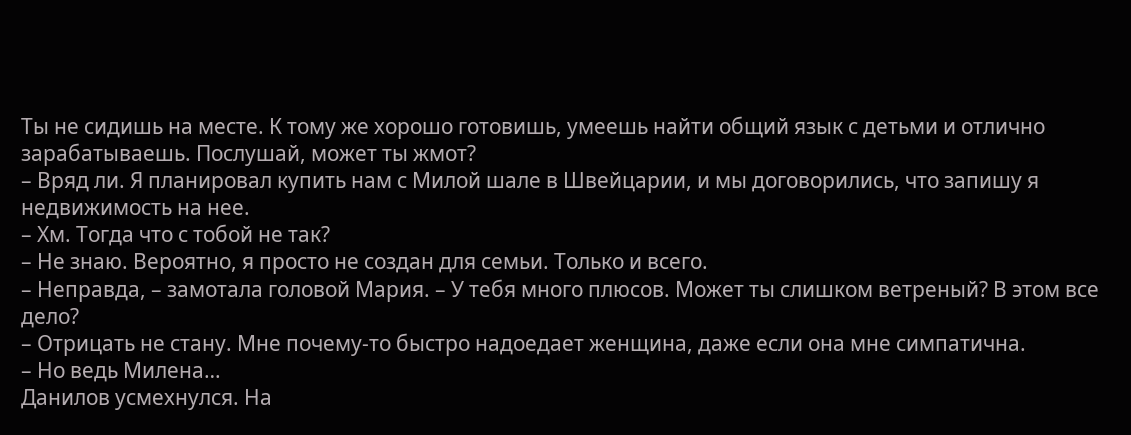Ты не сидишь на месте. К тому же хорошо готовишь, умеешь найти общий язык с детьми и отлично зарабатываешь. Послушай, может ты жмот?
– Вряд ли. Я планировал купить нам с Милой шале в Швейцарии, и мы договорились, что запишу я недвижимость на нее.
– Хм. Тогда что с тобой не так?
– Не знаю. Вероятно, я просто не создан для семьи. Только и всего.
– Неправда, – замотала головой Мария. – У тебя много плюсов. Может ты слишком ветреный? В этом все дело?
– Отрицать не стану. Мне почему-то быстро надоедает женщина, даже если она мне симпатична.
– Но ведь Милена…
Данилов усмехнулся. На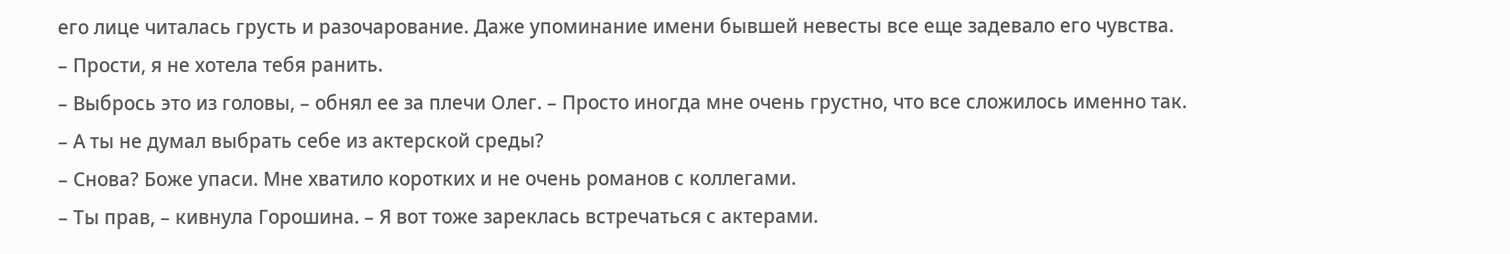его лице читалась грусть и разочарование. Даже упоминание имени бывшей невесты все еще задевало его чувства.
– Прости, я не хотела тебя ранить.
– Выбрось это из головы, – обнял ее за плечи Олег. – Просто иногда мне очень грустно, что все сложилось именно так.
– А ты не думал выбрать себе из актерской среды?
– Снова? Боже упаси. Мне хватило коротких и не очень романов с коллегами.
– Ты прав, – кивнула Горошина. – Я вот тоже зареклась встречаться с актерами.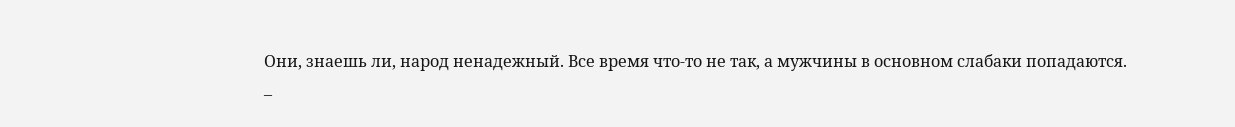Они, знаешь ли, народ ненадежный. Все время что-то не так, а мужчины в основном слабаки попадаются.
–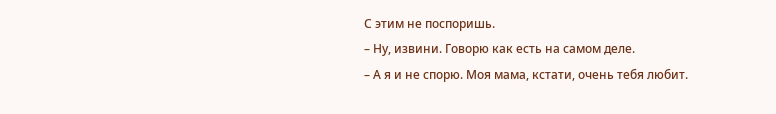С этим не поспоришь.
– Ну, извини. Говорю как есть на самом деле.
– А я и не спорю. Моя мама, кстати, очень тебя любит.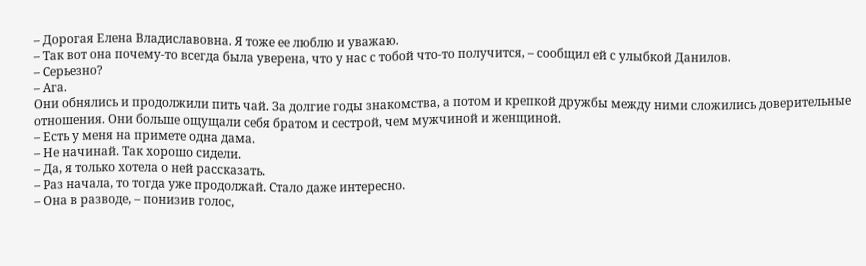– Дорогая Елена Владиславовна. Я тоже ее люблю и уважаю.
– Так вот она почему-то всегда была уверена, что у нас с тобой что-то получится, – сообщил ей с улыбкой Данилов.
– Серьезно?
– Ага.
Они обнялись и продолжили пить чай. За долгие годы знакомства, а потом и крепкой дружбы между ними сложились доверительные отношения. Они больше ощущали себя братом и сестрой, чем мужчиной и женщиной.
– Есть у меня на примете одна дама.
– Не начинай. Так хорошо сидели.
– Да, я только хотела о ней рассказать.
– Раз начала, то тогда уже продолжай. Стало даже интересно.
– Она в разводе, – понизив голос,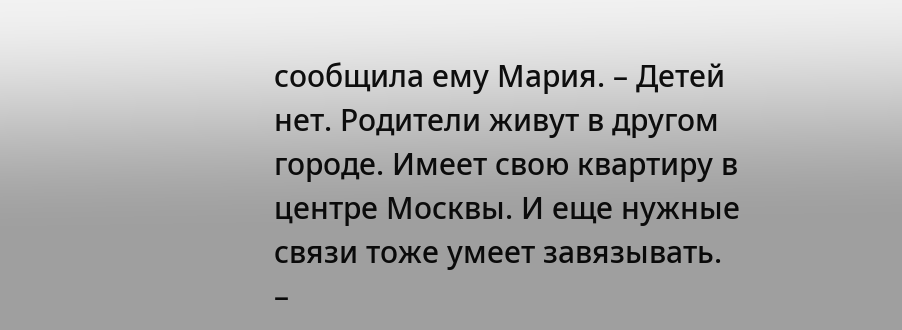сообщила ему Мария. – Детей нет. Родители живут в другом городе. Имеет свою квартиру в центре Москвы. И еще нужные связи тоже умеет завязывать.
–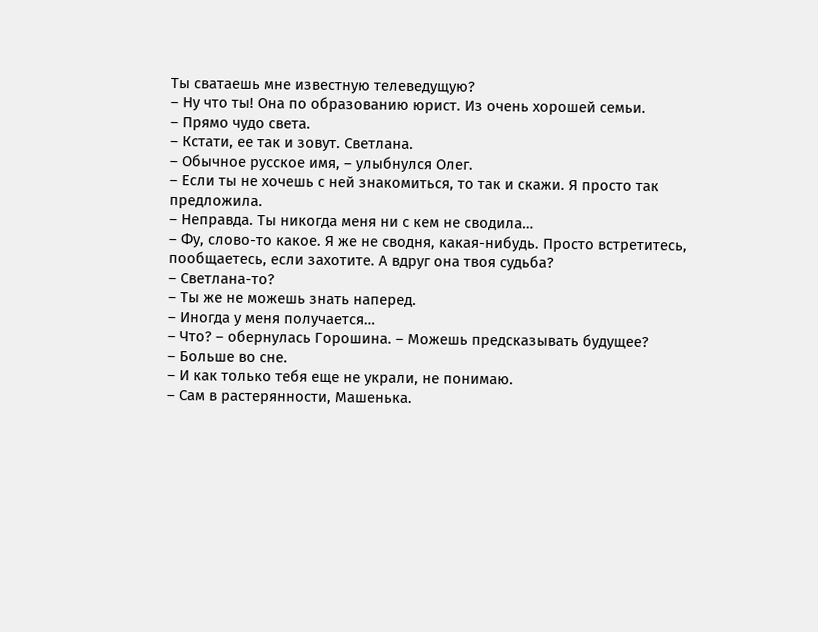Ты сватаешь мне известную телеведущую?
– Ну что ты! Она по образованию юрист. Из очень хорошей семьи.
– Прямо чудо света.
– Кстати, ее так и зовут. Светлана.
– Обычное русское имя, – улыбнулся Олег.
– Если ты не хочешь с ней знакомиться, то так и скажи. Я просто так предложила.
– Неправда. Ты никогда меня ни с кем не сводила…
– Фу, слово-то какое. Я же не сводня, какая-нибудь. Просто встретитесь, пообщаетесь, если захотите. А вдруг она твоя судьба?
– Светлана-то?
– Ты же не можешь знать наперед.
– Иногда у меня получается…
– Что? – обернулась Горошина. – Можешь предсказывать будущее?
– Больше во сне.
– И как только тебя еще не украли, не понимаю.
– Сам в растерянности, Машенька.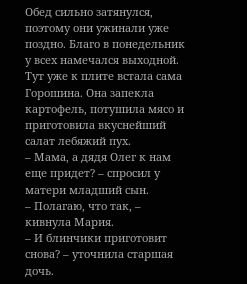Обед сильно затянулся, поэтому они ужинали уже поздно. Благо в понедельник у всех намечался выходной. Тут уже к плите встала сама Горошина. Она запекла картофель, потушила мясо и приготовила вкуснейший салат лебяжий пух.
– Мама, а дядя Олег к нам еще придет? – спросил у матери младший сын.
– Полагаю, что так, – кивнула Мария.
– И блинчики приготовит снова? – уточнила старшая дочь.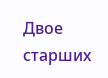Двое старших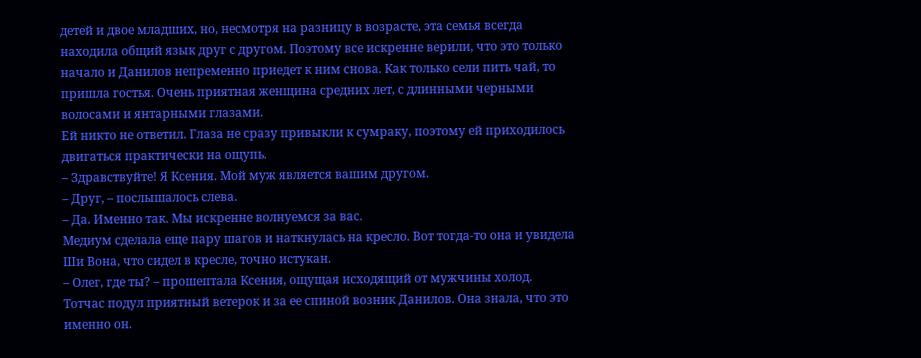детей и двое младших, но, несмотря на разницу в возрасте, эта семья всегда находила общий язык друг с другом. Поэтому все искренне верили, что это только начало и Данилов непременно приедет к ним снова. Как только сели пить чай, то пришла гостья. Очень приятная женщина средних лет, с длинными черными волосами и янтарными глазами.
Ей никто не ответил. Глаза не сразу привыкли к сумраку, поэтому ей приходилось двигаться практически на ощупь.
– Здравствуйте! Я Ксения. Мой муж является вашим другом.
– Друг, – послышалось слева.
– Да. Именно так. Мы искренне волнуемся за вас.
Медиум сделала еще пару шагов и наткнулась на кресло. Вот тогда-то она и увидела Ши Вона, что сидел в кресле, точно истукан.
– Олег, где ты? – прошептала Ксения, ощущая исходящий от мужчины холод.
Тотчас подул приятный ветерок и за ее спиной возник Данилов. Она знала, что это именно он.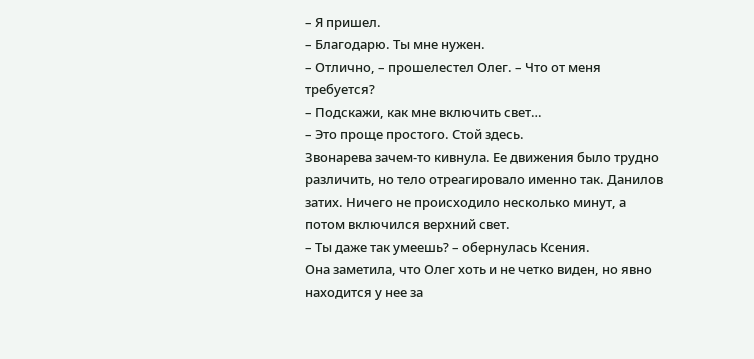– Я пришел.
– Благодарю. Ты мне нужен.
– Отлично, – прошелестел Олег. – Что от меня требуется?
– Подскажи, как мне включить свет…
– Это проще простого. Стой здесь.
Звонарева зачем-то кивнула. Ее движения было трудно различить, но тело отреагировало именно так. Данилов затих. Ничего не происходило несколько минут, а потом включился верхний свет.
– Ты даже так умеешь? – обернулась Ксения.
Она заметила, что Олег хоть и не четко виден, но явно находится у нее за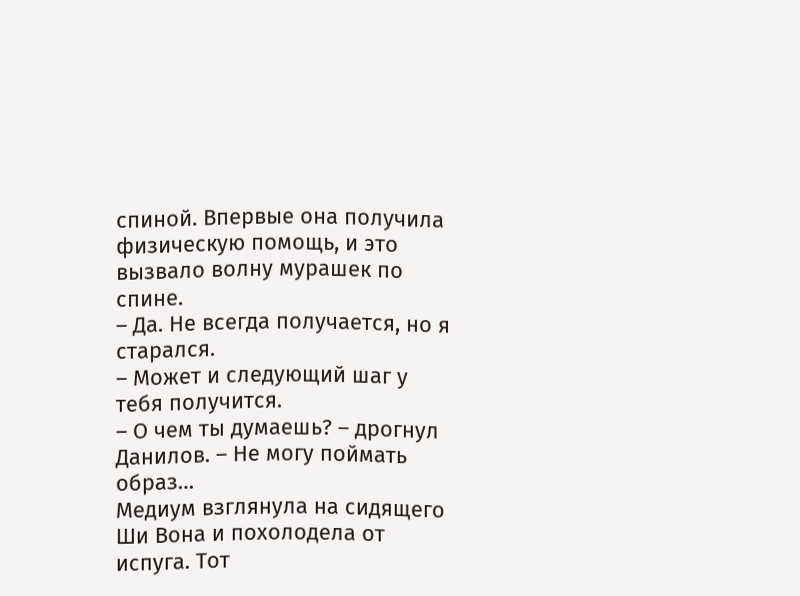спиной. Впервые она получила физическую помощь, и это вызвало волну мурашек по спине.
– Да. Не всегда получается, но я старался.
– Может и следующий шаг у тебя получится.
– О чем ты думаешь? – дрогнул Данилов. – Не могу поймать образ…
Медиум взглянула на сидящего Ши Вона и похолодела от испуга. Тот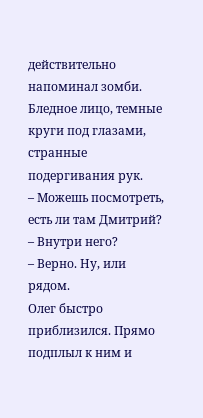действительно напоминал зомби. Бледное лицо, темные круги под глазами, странные подергивания рук.
– Можешь посмотреть, есть ли там Дмитрий?
– Внутри него?
– Верно. Ну, или рядом.
Олег быстро приблизился. Прямо подплыл к ним и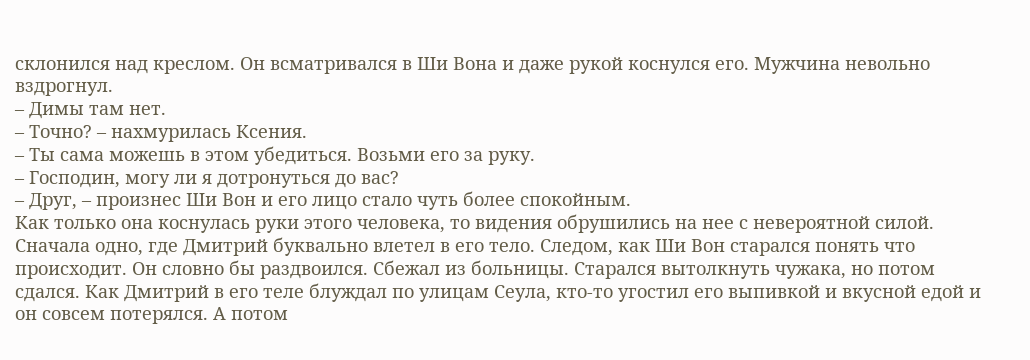склонился над креслом. Он всматривался в Ши Вона и даже рукой коснулся его. Мужчина невольно вздрогнул.
– Димы там нет.
– Точно? – нахмурилась Ксения.
– Ты сама можешь в этом убедиться. Возьми его за руку.
– Господин, могу ли я дотронуться до вас?
– Друг, – произнес Ши Вон и его лицо стало чуть более спокойным.
Как только она коснулась руки этого человека, то видения обрушились на нее с невероятной силой. Сначала одно, где Дмитрий буквально влетел в его тело. Следом, как Ши Вон старался понять что происходит. Он словно бы раздвоился. Сбежал из больницы. Старался вытолкнуть чужака, но потом сдался. Как Дмитрий в его теле блуждал по улицам Сеула, кто-то угостил его выпивкой и вкусной едой и он совсем потерялся. А потом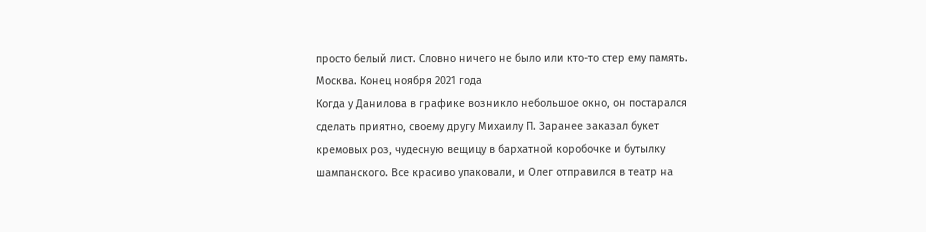просто белый лист. Словно ничего не было или кто-то стер ему память.
Москва. Конец ноября 2021 года
Когда у Данилова в графике возникло небольшое окно, он постарался сделать приятно, своему другу Михаилу П. Заранее заказал букет кремовых роз, чудесную вещицу в бархатной коробочке и бутылку шампанского. Все красиво упаковали, и Олег отправился в театр на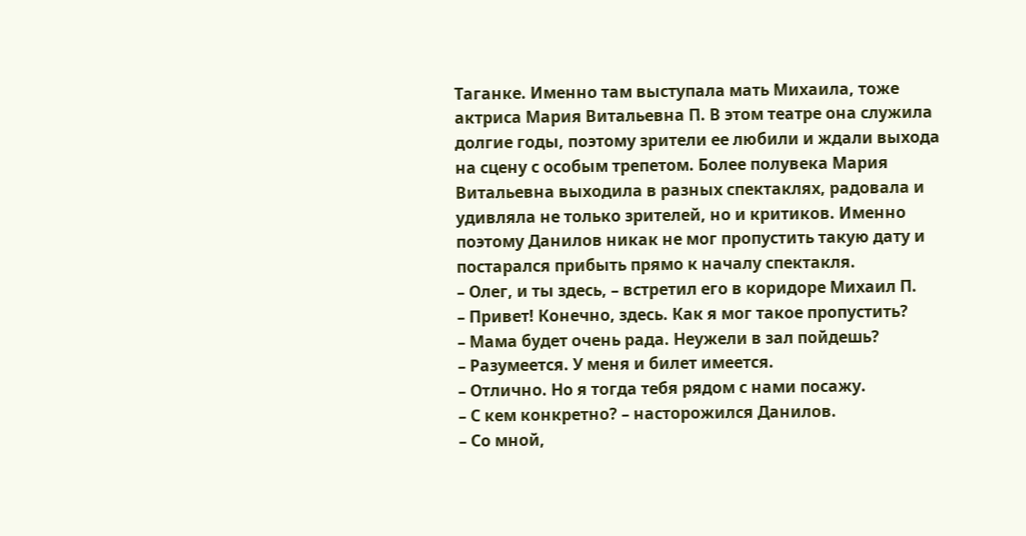Таганке. Именно там выступала мать Михаила, тоже актриса Мария Витальевна П. В этом театре она служила долгие годы, поэтому зрители ее любили и ждали выхода на сцену с особым трепетом. Более полувека Мария Витальевна выходила в разных спектаклях, радовала и удивляла не только зрителей, но и критиков. Именно поэтому Данилов никак не мог пропустить такую дату и постарался прибыть прямо к началу спектакля.
– Олег, и ты здесь, – встретил его в коридоре Михаил П.
– Привет! Конечно, здесь. Как я мог такое пропустить?
– Мама будет очень рада. Неужели в зал пойдешь?
– Разумеется. У меня и билет имеется.
– Отлично. Но я тогда тебя рядом с нами посажу.
– С кем конкретно? – насторожился Данилов.
– Со мной,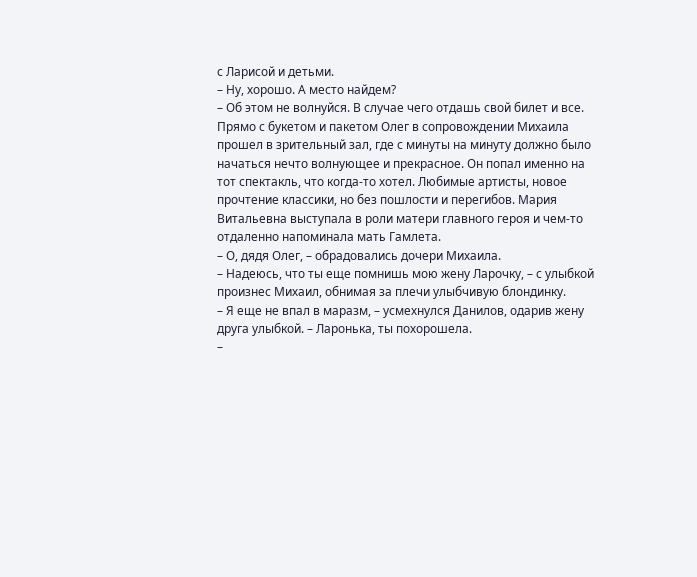с Ларисой и детьми.
– Ну, хорошо. А место найдем?
– Об этом не волнуйся. В случае чего отдашь свой билет и все.
Прямо с букетом и пакетом Олег в сопровождении Михаила прошел в зрительный зал, где с минуты на минуту должно было начаться нечто волнующее и прекрасное. Он попал именно на тот спектакль, что когда-то хотел. Любимые артисты, новое прочтение классики, но без пошлости и перегибов. Мария Витальевна выступала в роли матери главного героя и чем-то отдаленно напоминала мать Гамлета.
– О, дядя Олег, – обрадовались дочери Михаила.
– Надеюсь, что ты еще помнишь мою жену Ларочку, – с улыбкой произнес Михаил, обнимая за плечи улыбчивую блондинку.
– Я еще не впал в маразм, – усмехнулся Данилов, одарив жену друга улыбкой. – Ларонька, ты похорошела.
–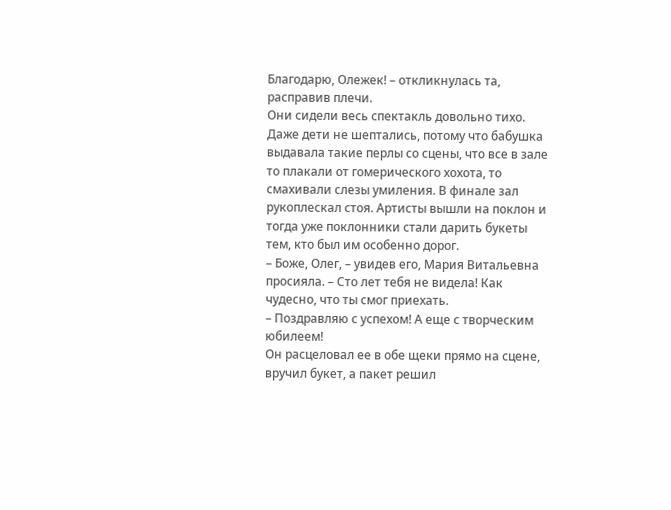Благодарю, Олежек! – откликнулась та, расправив плечи.
Они сидели весь спектакль довольно тихо. Даже дети не шептались, потому что бабушка выдавала такие перлы со сцены, что все в зале то плакали от гомерического хохота, то смахивали слезы умиления. В финале зал рукоплескал стоя. Артисты вышли на поклон и тогда уже поклонники стали дарить букеты тем, кто был им особенно дорог.
– Боже, Олег, – увидев его, Мария Витальевна просияла. – Сто лет тебя не видела! Как чудесно, что ты смог приехать.
– Поздравляю с успехом! А еще с творческим юбилеем!
Он расцеловал ее в обе щеки прямо на сцене, вручил букет, а пакет решил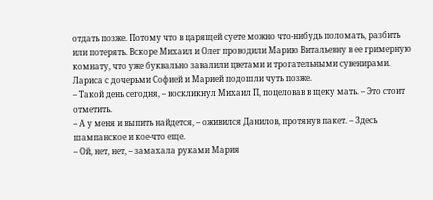отдать позже. Потому что в царящей суете можно что-нибудь поломать, разбить или потерять. Вскоре Михаил и Олег проводили Марию Витальевну в ее гримерную комнату, что уже буквально завалили цветами и трогательными сувенирами. Лариса с дочерьми Софией и Марией подошли чуть позже.
– Такой день сегодня, – воскликнул Михаил П, поцеловав в щеку мать. – Это стоит отметить.
– А у меня и выпить найдется, – оживился Данилов, протянув пакет. – Здесь шампанское и кое-что еще.
– Ой, нет, нет, – замахала руками Мария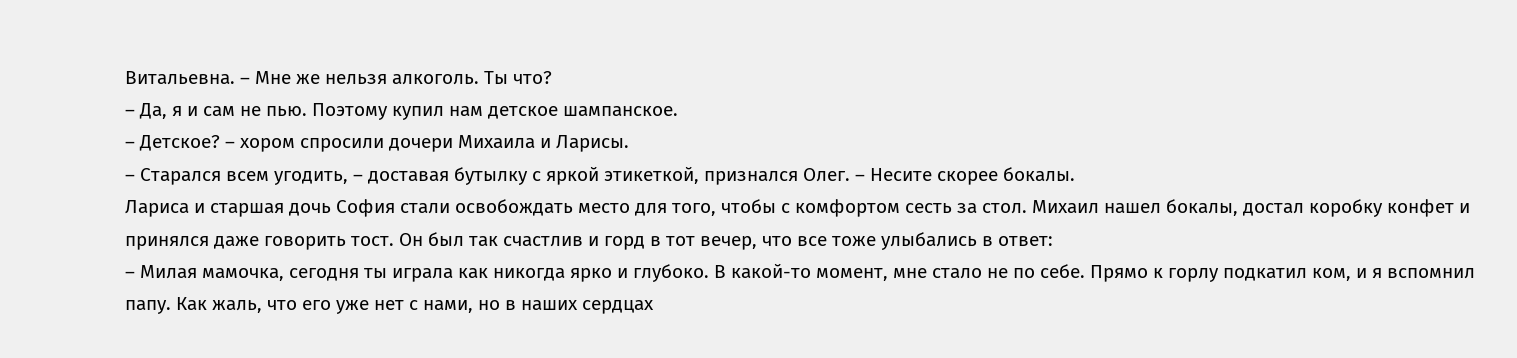Витальевна. – Мне же нельзя алкоголь. Ты что?
– Да, я и сам не пью. Поэтому купил нам детское шампанское.
– Детское? – хором спросили дочери Михаила и Ларисы.
– Старался всем угодить, – доставая бутылку с яркой этикеткой, признался Олег. – Несите скорее бокалы.
Лариса и старшая дочь София стали освобождать место для того, чтобы с комфортом сесть за стол. Михаил нашел бокалы, достал коробку конфет и принялся даже говорить тост. Он был так счастлив и горд в тот вечер, что все тоже улыбались в ответ:
– Милая мамочка, сегодня ты играла как никогда ярко и глубоко. В какой-то момент, мне стало не по себе. Прямо к горлу подкатил ком, и я вспомнил папу. Как жаль, что его уже нет с нами, но в наших сердцах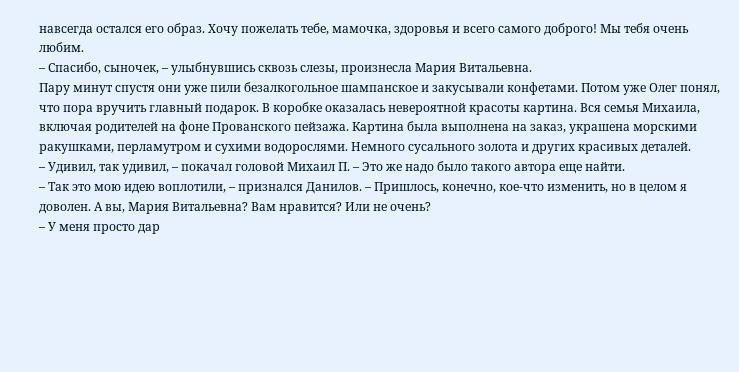навсегда остался его образ. Хочу пожелать тебе, мамочка, здоровья и всего самого доброго! Мы тебя очень любим.
– Спасибо, сыночек, – улыбнувшись сквозь слезы, произнесла Мария Витальевна.
Пару минут спустя они уже пили безалкогольное шампанское и закусывали конфетами. Потом уже Олег понял, что пора вручить главный подарок. В коробке оказалась невероятной красоты картина. Вся семья Михаила, включая родителей на фоне Прованского пейзажа. Картина была выполнена на заказ, украшена морскими ракушками, перламутром и сухими водорослями. Немного сусального золота и других красивых деталей.
– Удивил, так удивил, – покачал головой Михаил П. – Это же надо было такого автора еще найти.
– Так это мою идею воплотили, – признался Данилов. – Пришлось, конечно, кое-что изменить, но в целом я доволен. А вы, Мария Витальевна? Вам нравится? Или не очень?
– У меня просто дар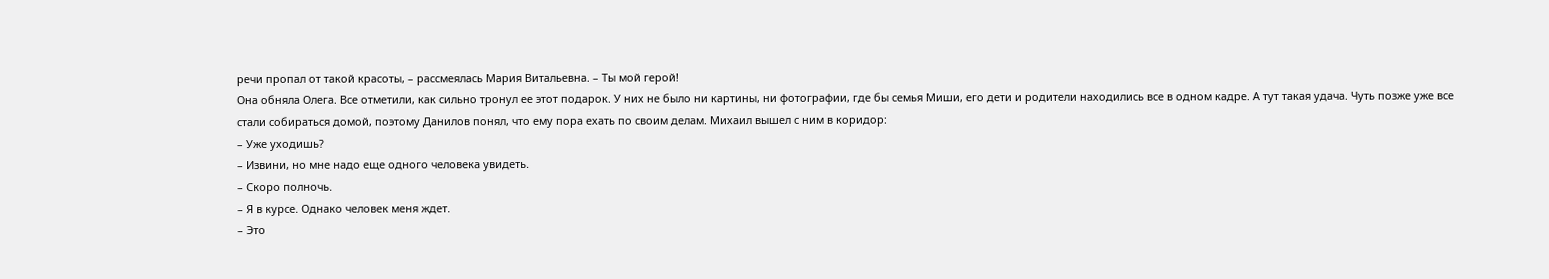речи пропал от такой красоты, – рассмеялась Мария Витальевна. – Ты мой герой!
Она обняла Олега. Все отметили, как сильно тронул ее этот подарок. У них не было ни картины, ни фотографии, где бы семья Миши, его дети и родители находились все в одном кадре. А тут такая удача. Чуть позже уже все стали собираться домой, поэтому Данилов понял, что ему пора ехать по своим делам. Михаил вышел с ним в коридор:
– Уже уходишь?
– Извини, но мне надо еще одного человека увидеть.
– Скоро полночь.
– Я в курсе. Однако человек меня ждет.
– Это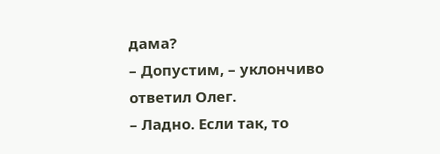дама?
– Допустим, – уклончиво ответил Олег.
– Ладно. Если так, то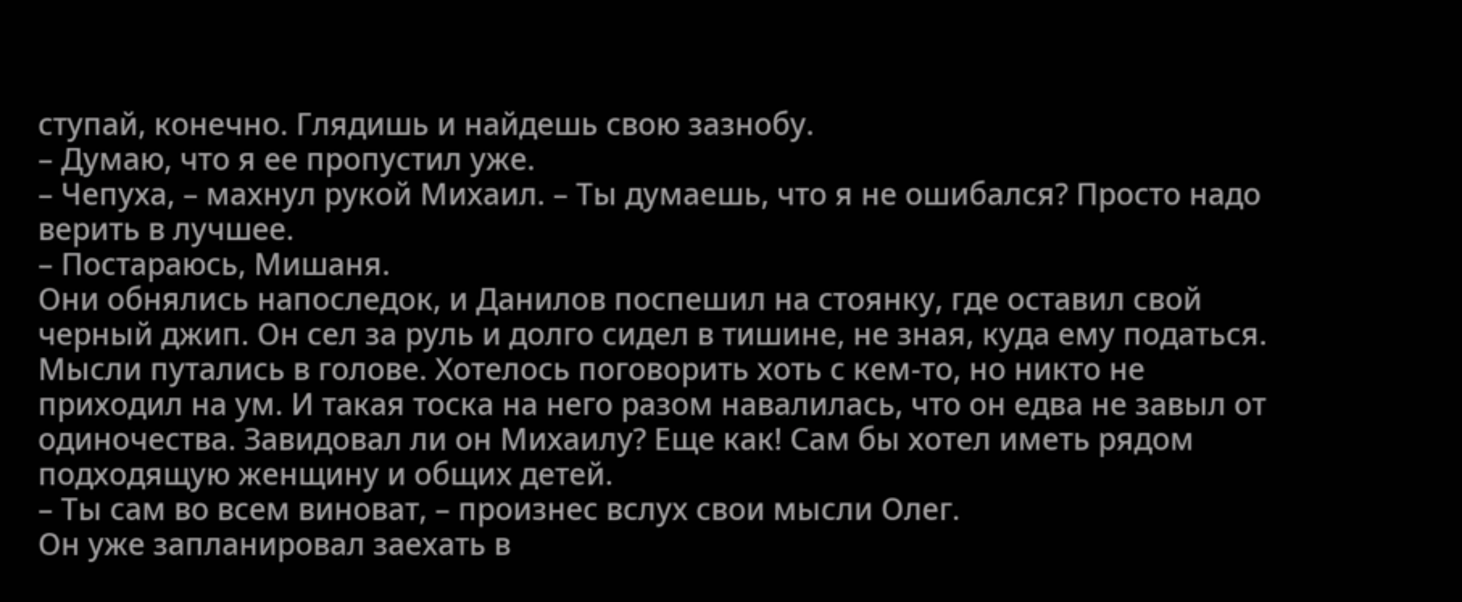ступай, конечно. Глядишь и найдешь свою зазнобу.
– Думаю, что я ее пропустил уже.
– Чепуха, – махнул рукой Михаил. – Ты думаешь, что я не ошибался? Просто надо верить в лучшее.
– Постараюсь, Мишаня.
Они обнялись напоследок, и Данилов поспешил на стоянку, где оставил свой черный джип. Он сел за руль и долго сидел в тишине, не зная, куда ему податься. Мысли путались в голове. Хотелось поговорить хоть с кем-то, но никто не приходил на ум. И такая тоска на него разом навалилась, что он едва не завыл от одиночества. Завидовал ли он Михаилу? Еще как! Сам бы хотел иметь рядом подходящую женщину и общих детей.
– Ты сам во всем виноват, – произнес вслух свои мысли Олег.
Он уже запланировал заехать в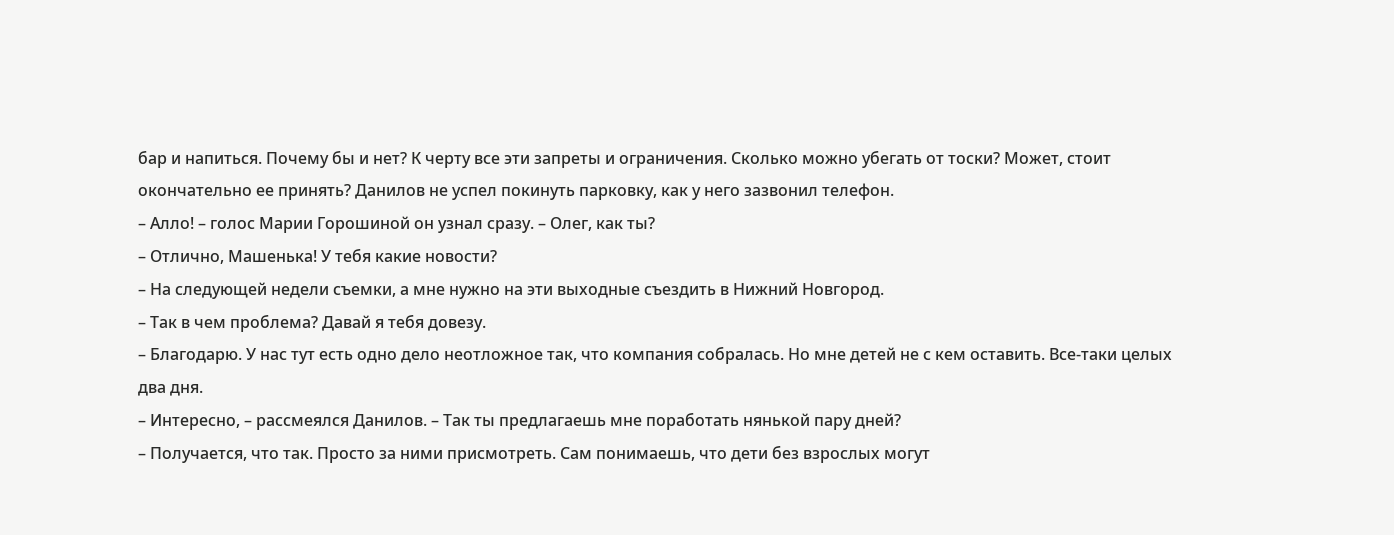бар и напиться. Почему бы и нет? К черту все эти запреты и ограничения. Сколько можно убегать от тоски? Может, стоит окончательно ее принять? Данилов не успел покинуть парковку, как у него зазвонил телефон.
– Алло! – голос Марии Горошиной он узнал сразу. – Олег, как ты?
– Отлично, Машенька! У тебя какие новости?
– На следующей недели съемки, а мне нужно на эти выходные съездить в Нижний Новгород.
– Так в чем проблема? Давай я тебя довезу.
– Благодарю. У нас тут есть одно дело неотложное так, что компания собралась. Но мне детей не с кем оставить. Все-таки целых два дня.
– Интересно, – рассмеялся Данилов. – Так ты предлагаешь мне поработать нянькой пару дней?
– Получается, что так. Просто за ними присмотреть. Сам понимаешь, что дети без взрослых могут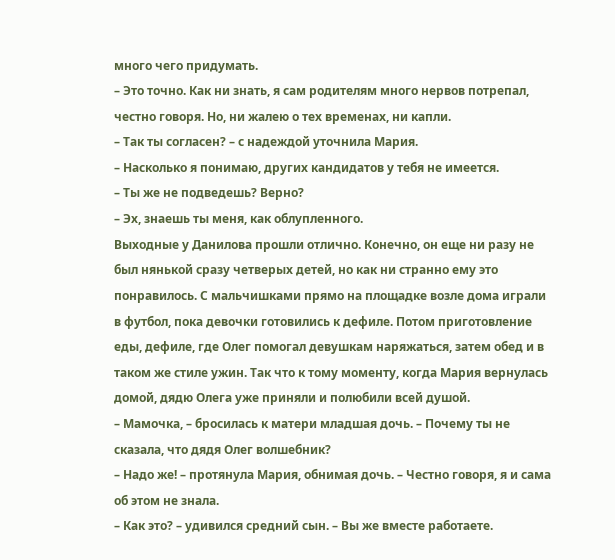много чего придумать.
– Это точно. Как ни знать, я сам родителям много нервов потрепал, честно говоря. Но, ни жалею о тех временах, ни капли.
– Так ты согласен? – с надеждой уточнила Мария.
– Насколько я понимаю, других кандидатов у тебя не имеется.
– Ты же не подведешь? Верно?
– Эх, знаешь ты меня, как облупленного.
Выходные у Данилова прошли отлично. Конечно, он еще ни разу не был нянькой сразу четверых детей, но как ни странно ему это понравилось. С мальчишками прямо на площадке возле дома играли в футбол, пока девочки готовились к дефиле. Потом приготовление еды, дефиле, где Олег помогал девушкам наряжаться, затем обед и в таком же стиле ужин. Так что к тому моменту, когда Мария вернулась домой, дядю Олега уже приняли и полюбили всей душой.
– Мамочка, – бросилась к матери младшая дочь. – Почему ты не сказала, что дядя Олег волшебник?
– Надо же! – протянула Мария, обнимая дочь. – Честно говоря, я и сама об этом не знала.
– Как это? – удивился средний сын. – Вы же вместе работаете.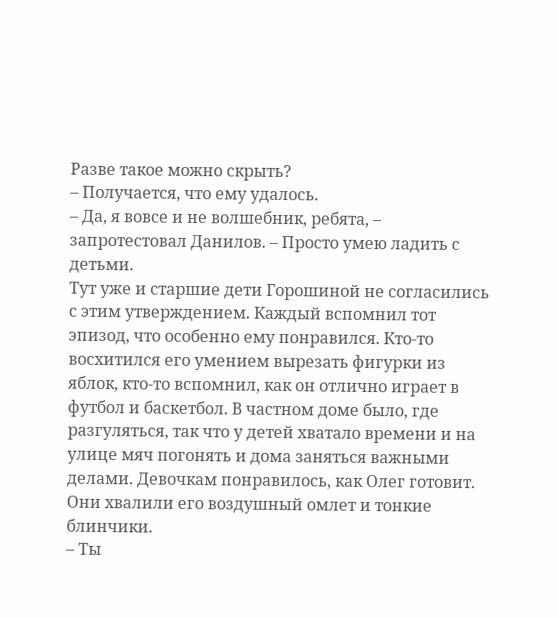Разве такое можно скрыть?
– Получается, что ему удалось.
– Да, я вовсе и не волшебник, ребята, – запротестовал Данилов. – Просто умею ладить с детьми.
Тут уже и старшие дети Горошиной не согласились с этим утверждением. Каждый вспомнил тот эпизод, что особенно ему понравился. Кто-то восхитился его умением вырезать фигурки из яблок, кто-то вспомнил, как он отлично играет в футбол и баскетбол. В частном доме было, где разгуляться, так что у детей хватало времени и на улице мяч погонять и дома заняться важными делами. Девочкам понравилось, как Олег готовит. Они хвалили его воздушный омлет и тонкие блинчики.
– Ты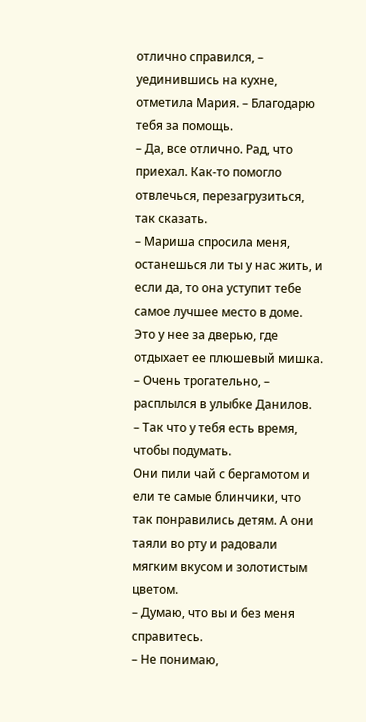отлично справился, – уединившись на кухне, отметила Мария. – Благодарю тебя за помощь.
– Да, все отлично. Рад, что приехал. Как-то помогло отвлечься, перезагрузиться, так сказать.
– Мариша спросила меня, останешься ли ты у нас жить, и если да, то она уступит тебе самое лучшее место в доме. Это у нее за дверью, где отдыхает ее плюшевый мишка.
– Очень трогательно, – расплылся в улыбке Данилов.
– Так что у тебя есть время, чтобы подумать.
Они пили чай с бергамотом и ели те самые блинчики, что так понравились детям. А они таяли во рту и радовали мягким вкусом и золотистым цветом.
– Думаю, что вы и без меня справитесь.
– Не понимаю,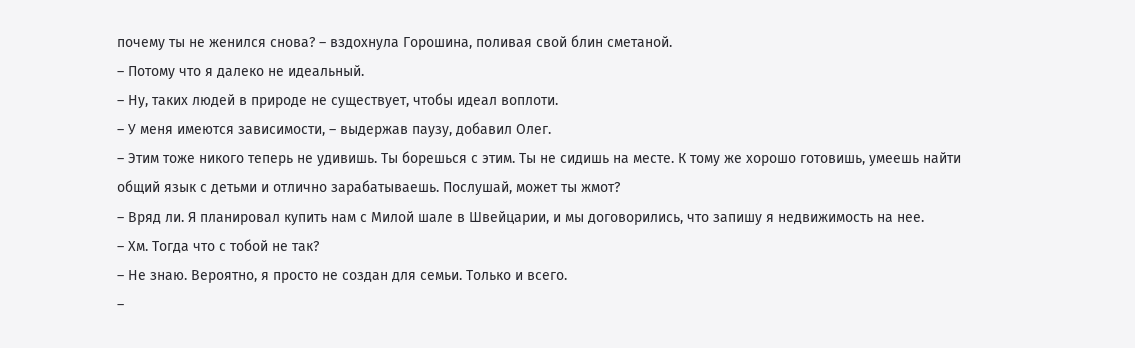почему ты не женился снова? – вздохнула Горошина, поливая свой блин сметаной.
– Потому что я далеко не идеальный.
– Ну, таких людей в природе не существует, чтобы идеал воплоти.
– У меня имеются зависимости, – выдержав паузу, добавил Олег.
– Этим тоже никого теперь не удивишь. Ты борешься с этим. Ты не сидишь на месте. К тому же хорошо готовишь, умеешь найти общий язык с детьми и отлично зарабатываешь. Послушай, может ты жмот?
– Вряд ли. Я планировал купить нам с Милой шале в Швейцарии, и мы договорились, что запишу я недвижимость на нее.
– Хм. Тогда что с тобой не так?
– Не знаю. Вероятно, я просто не создан для семьи. Только и всего.
–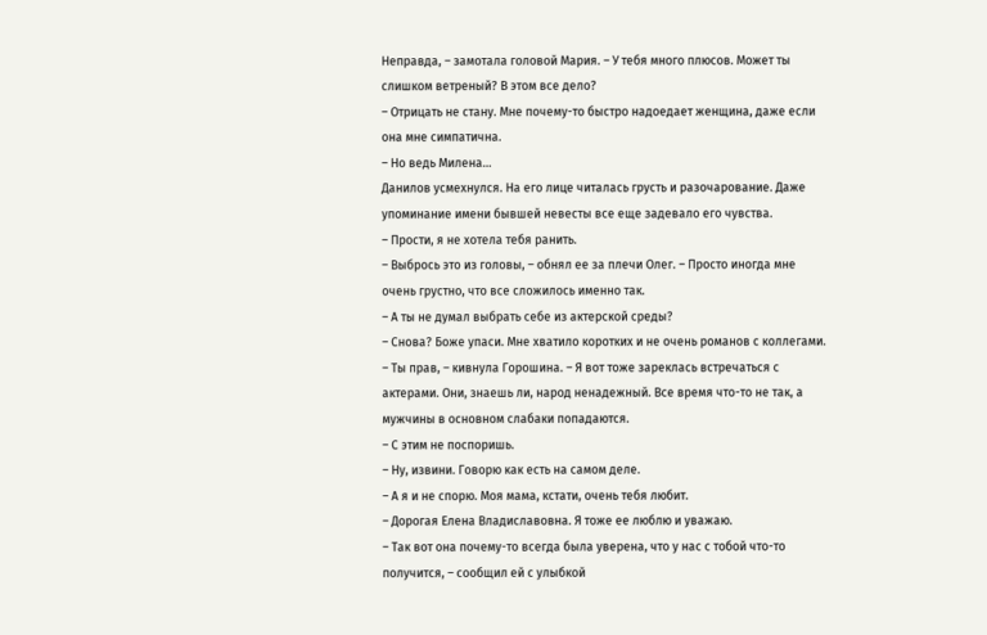Неправда, – замотала головой Мария. – У тебя много плюсов. Может ты слишком ветреный? В этом все дело?
– Отрицать не стану. Мне почему-то быстро надоедает женщина, даже если она мне симпатична.
– Но ведь Милена…
Данилов усмехнулся. На его лице читалась грусть и разочарование. Даже упоминание имени бывшей невесты все еще задевало его чувства.
– Прости, я не хотела тебя ранить.
– Выбрось это из головы, – обнял ее за плечи Олег. – Просто иногда мне очень грустно, что все сложилось именно так.
– А ты не думал выбрать себе из актерской среды?
– Снова? Боже упаси. Мне хватило коротких и не очень романов с коллегами.
– Ты прав, – кивнула Горошина. – Я вот тоже зареклась встречаться с актерами. Они, знаешь ли, народ ненадежный. Все время что-то не так, а мужчины в основном слабаки попадаются.
– С этим не поспоришь.
– Ну, извини. Говорю как есть на самом деле.
– А я и не спорю. Моя мама, кстати, очень тебя любит.
– Дорогая Елена Владиславовна. Я тоже ее люблю и уважаю.
– Так вот она почему-то всегда была уверена, что у нас с тобой что-то получится, – сообщил ей с улыбкой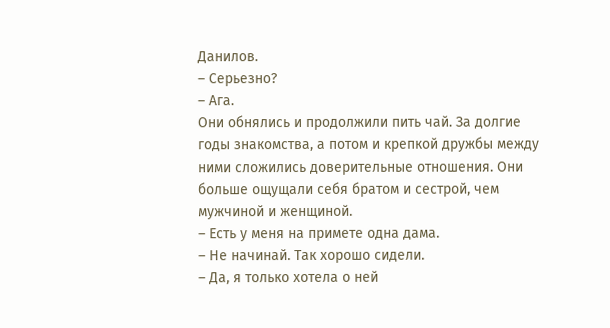Данилов.
– Серьезно?
– Ага.
Они обнялись и продолжили пить чай. За долгие годы знакомства, а потом и крепкой дружбы между ними сложились доверительные отношения. Они больше ощущали себя братом и сестрой, чем мужчиной и женщиной.
– Есть у меня на примете одна дама.
– Не начинай. Так хорошо сидели.
– Да, я только хотела о ней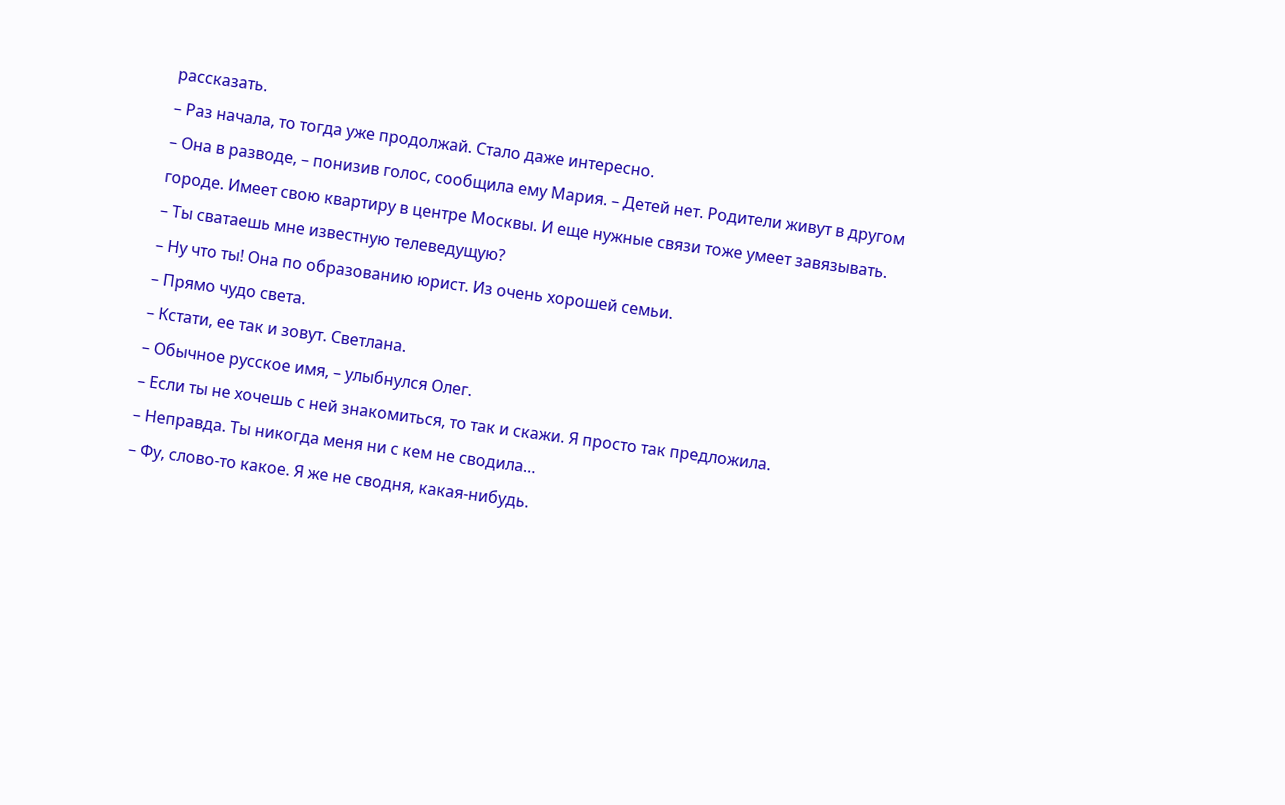рассказать.
– Раз начала, то тогда уже продолжай. Стало даже интересно.
– Она в разводе, – понизив голос, сообщила ему Мария. – Детей нет. Родители живут в другом городе. Имеет свою квартиру в центре Москвы. И еще нужные связи тоже умеет завязывать.
– Ты сватаешь мне известную телеведущую?
– Ну что ты! Она по образованию юрист. Из очень хорошей семьи.
– Прямо чудо света.
– Кстати, ее так и зовут. Светлана.
– Обычное русское имя, – улыбнулся Олег.
– Если ты не хочешь с ней знакомиться, то так и скажи. Я просто так предложила.
– Неправда. Ты никогда меня ни с кем не сводила…
– Фу, слово-то какое. Я же не сводня, какая-нибудь.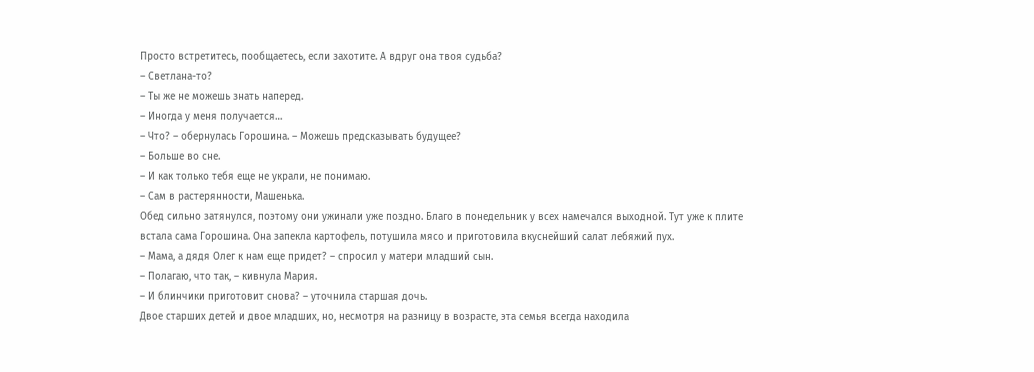Просто встретитесь, пообщаетесь, если захотите. А вдруг она твоя судьба?
– Светлана-то?
– Ты же не можешь знать наперед.
– Иногда у меня получается…
– Что? – обернулась Горошина. – Можешь предсказывать будущее?
– Больше во сне.
– И как только тебя еще не украли, не понимаю.
– Сам в растерянности, Машенька.
Обед сильно затянулся, поэтому они ужинали уже поздно. Благо в понедельник у всех намечался выходной. Тут уже к плите встала сама Горошина. Она запекла картофель, потушила мясо и приготовила вкуснейший салат лебяжий пух.
– Мама, а дядя Олег к нам еще придет? – спросил у матери младший сын.
– Полагаю, что так, – кивнула Мария.
– И блинчики приготовит снова? – уточнила старшая дочь.
Двое старших детей и двое младших, но, несмотря на разницу в возрасте, эта семья всегда находила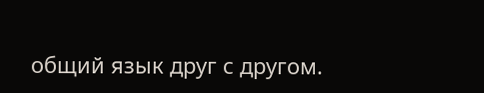общий язык друг с другом.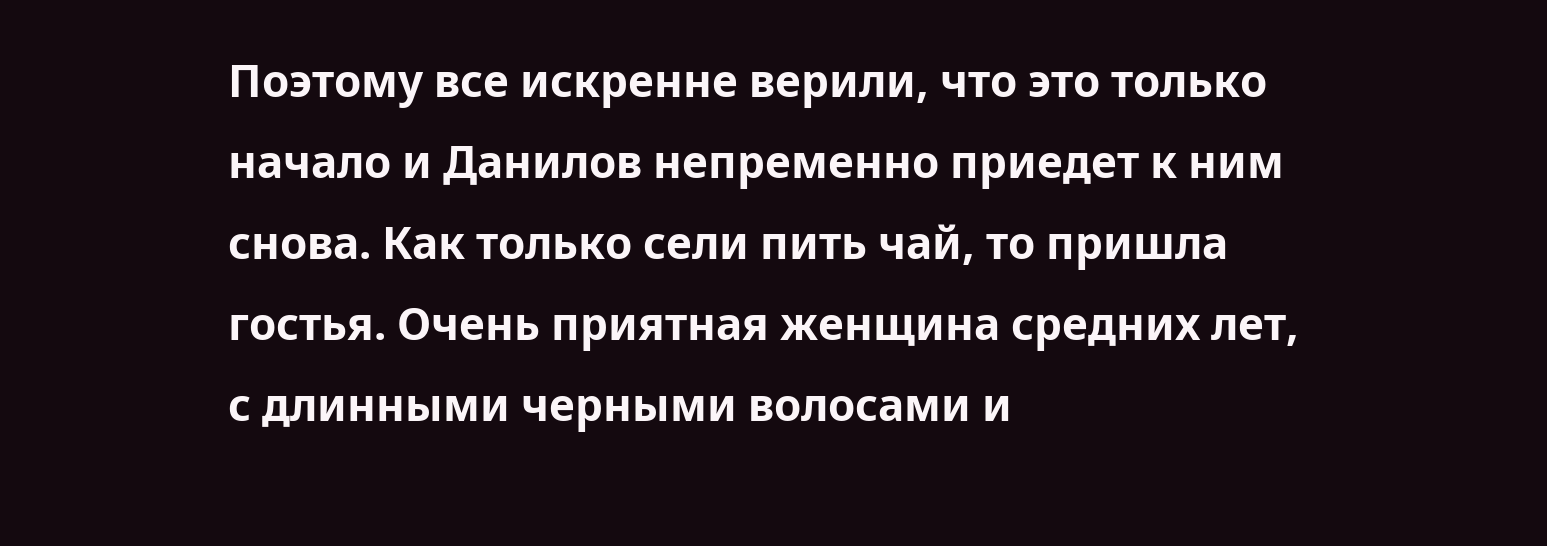Поэтому все искренне верили, что это только начало и Данилов непременно приедет к ним снова. Как только сели пить чай, то пришла гостья. Очень приятная женщина средних лет, с длинными черными волосами и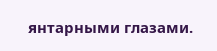янтарными глазами.